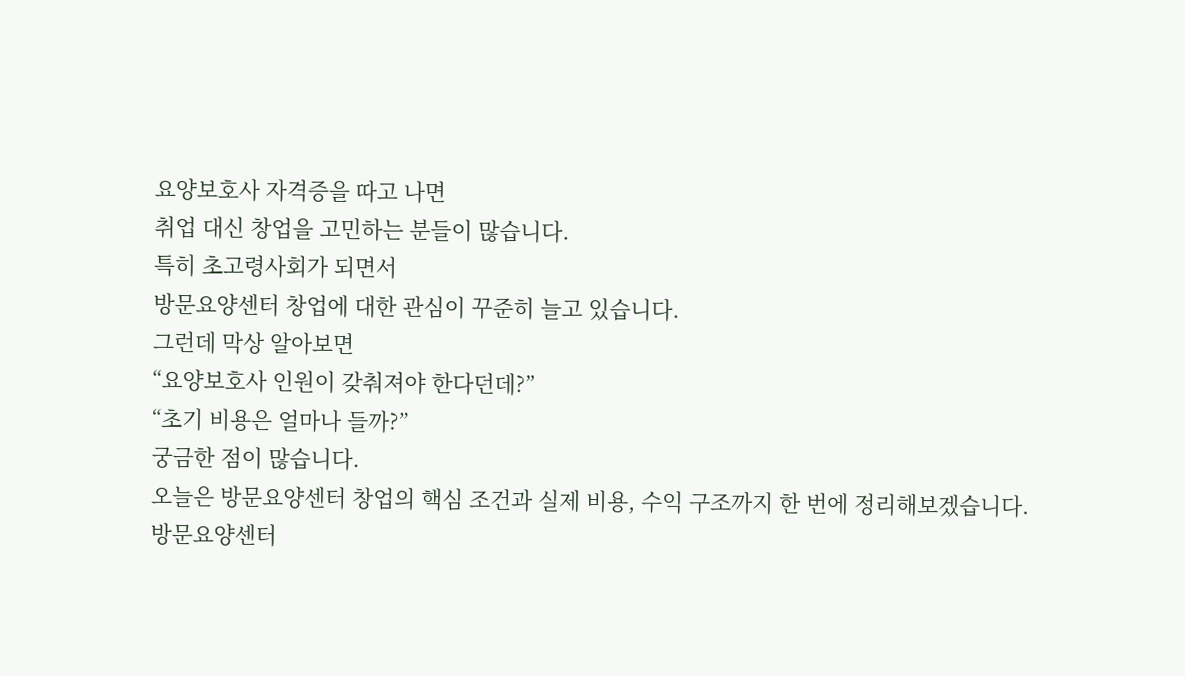요양보호사 자격증을 따고 나면
취업 대신 창업을 고민하는 분들이 많습니다.
특히 초고령사회가 되면서
방문요양센터 창업에 대한 관심이 꾸준히 늘고 있습니다.
그런데 막상 알아보면
“요양보호사 인원이 갖춰져야 한다던데?”
“초기 비용은 얼마나 들까?”
궁금한 점이 많습니다.
오늘은 방문요양센터 창업의 핵심 조건과 실제 비용, 수익 구조까지 한 번에 정리해보겠습니다.
방문요양센터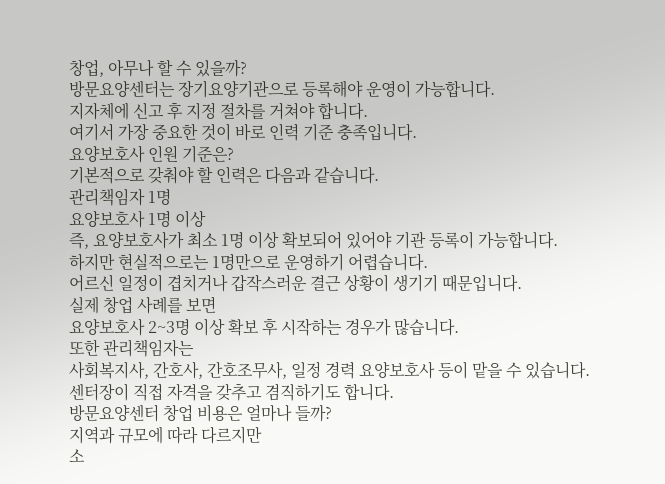창업, 아무나 할 수 있을까?
방문요양센터는 장기요양기관으로 등록해야 운영이 가능합니다.
지자체에 신고 후 지정 절차를 거쳐야 합니다.
여기서 가장 중요한 것이 바로 인력 기준 충족입니다.
요양보호사 인원 기준은?
기본적으로 갖춰야 할 인력은 다음과 같습니다.
관리책임자 1명
요양보호사 1명 이상
즉, 요양보호사가 최소 1명 이상 확보되어 있어야 기관 등록이 가능합니다.
하지만 현실적으로는 1명만으로 운영하기 어렵습니다.
어르신 일정이 겹치거나 갑작스러운 결근 상황이 생기기 때문입니다.
실제 창업 사례를 보면
요양보호사 2~3명 이상 확보 후 시작하는 경우가 많습니다.
또한 관리책임자는
사회복지사, 간호사, 간호조무사, 일정 경력 요양보호사 등이 맡을 수 있습니다.
센터장이 직접 자격을 갖추고 겸직하기도 합니다.
방문요양센터 창업 비용은 얼마나 들까?
지역과 규모에 따라 다르지만
소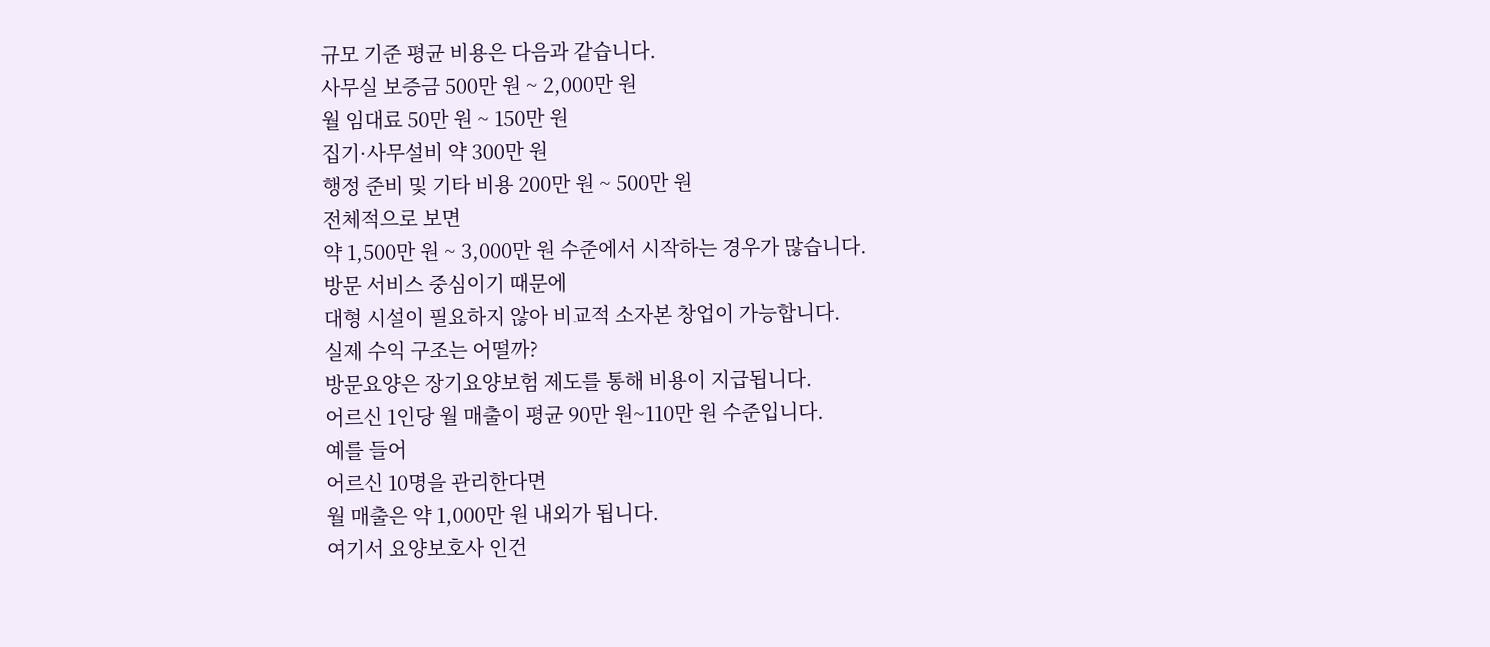규모 기준 평균 비용은 다음과 같습니다.
사무실 보증금 500만 원 ~ 2,000만 원
월 임대료 50만 원 ~ 150만 원
집기·사무설비 약 300만 원
행정 준비 및 기타 비용 200만 원 ~ 500만 원
전체적으로 보면
약 1,500만 원 ~ 3,000만 원 수준에서 시작하는 경우가 많습니다.
방문 서비스 중심이기 때문에
대형 시설이 필요하지 않아 비교적 소자본 창업이 가능합니다.
실제 수익 구조는 어떨까?
방문요양은 장기요양보험 제도를 통해 비용이 지급됩니다.
어르신 1인당 월 매출이 평균 90만 원~110만 원 수준입니다.
예를 들어
어르신 10명을 관리한다면
월 매출은 약 1,000만 원 내외가 됩니다.
여기서 요양보호사 인건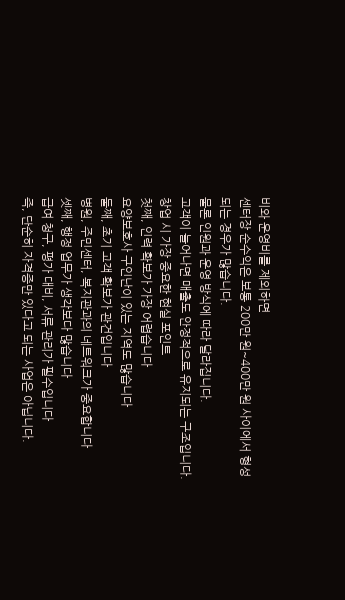비와 운영비를 제외하면
센터장 순수익은 보통 200만 원~400만 원 사이에서 형성되는 경우가 많습니다.
물론 인원과 운영 방식에 따라 달라집니다.
고객이 늘어나면 매출도 안정적으로 유지되는 구조입니다.
창업 시 가장 중요한 현실 포인트
첫째, 인력 확보가 가장 어렵습니다
요양보호사 구인난이 있는 지역도 많습니다
둘째, 초기 고객 확보가 관건입니다
병원, 주민센터, 복지관과의 네트워크가 중요합니다
셋째, 행정 업무가 생각보다 많습니다
급여 청구, 평가 대비, 서류 관리가 필수입니다
즉, 단순히 자격증만 있다고 되는 사업은 아닙니다.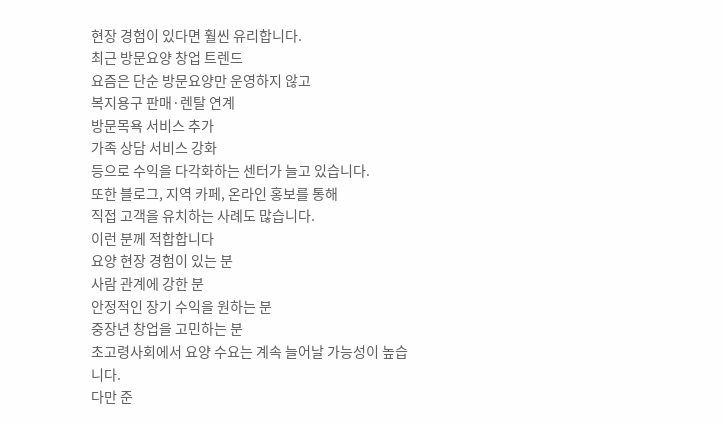현장 경험이 있다면 훨씬 유리합니다.
최근 방문요양 창업 트렌드
요즘은 단순 방문요양만 운영하지 않고
복지용구 판매·렌탈 연계
방문목욕 서비스 추가
가족 상담 서비스 강화
등으로 수익을 다각화하는 센터가 늘고 있습니다.
또한 블로그, 지역 카페, 온라인 홍보를 통해
직접 고객을 유치하는 사례도 많습니다.
이런 분께 적합합니다
요양 현장 경험이 있는 분
사람 관계에 강한 분
안정적인 장기 수익을 원하는 분
중장년 창업을 고민하는 분
초고령사회에서 요양 수요는 계속 늘어날 가능성이 높습니다.
다만 준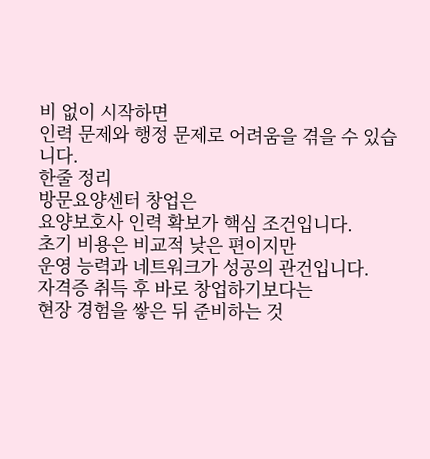비 없이 시작하면
인력 문제와 행정 문제로 어려움을 겪을 수 있습니다.
한줄 정리
방문요양센터 창업은
요양보호사 인력 확보가 핵심 조건입니다.
초기 비용은 비교적 낮은 편이지만
운영 능력과 네트워크가 성공의 관건입니다.
자격증 취득 후 바로 창업하기보다는
현장 경험을 쌓은 뒤 준비하는 것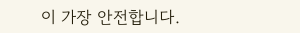이 가장 안전합니다.